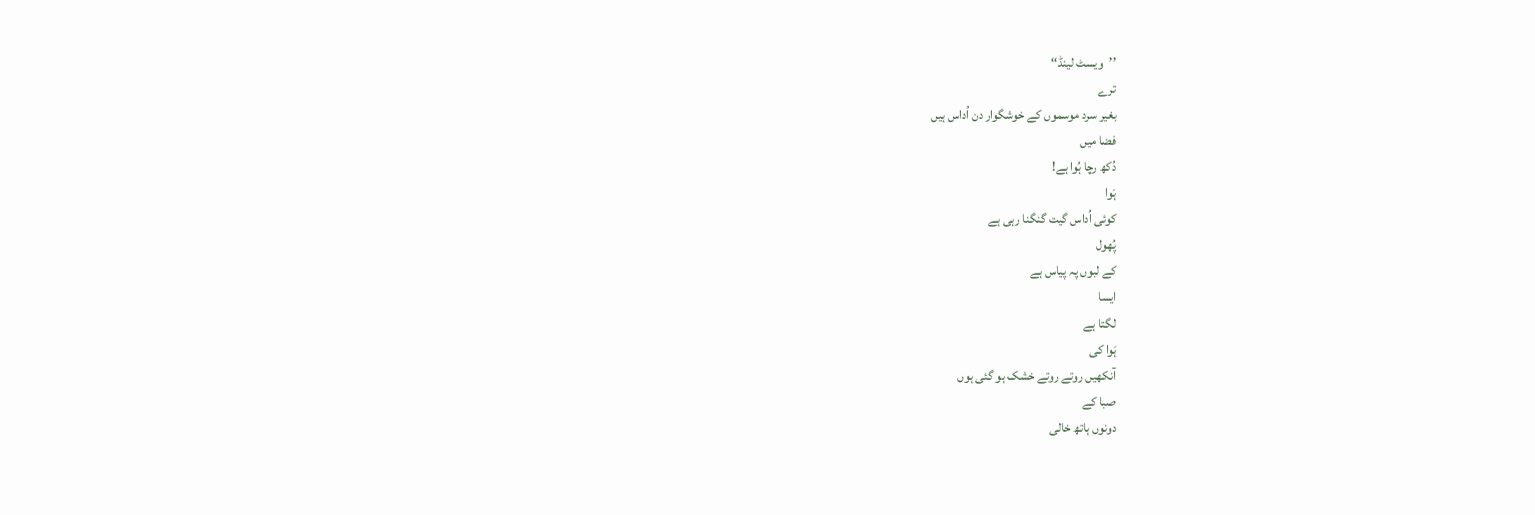’’ویسٹ لینڈ‘‘
ترے
بغیر سرد موسموں کے خوشگوار دن اُداس ہیں
فضا میں
دُکھ رچا ہُوا ہے!
ہَوا
کوئی اُداس گیت گنگنا رہی ہے
پُھول
کے لبوں پہ پیاس ہے
ایسا
لگتا ہے
ہَوا کی
آنکھیں روتے روتے خشک ہو گئی ہوں
صبا کے
دونوں ہاتھ خالی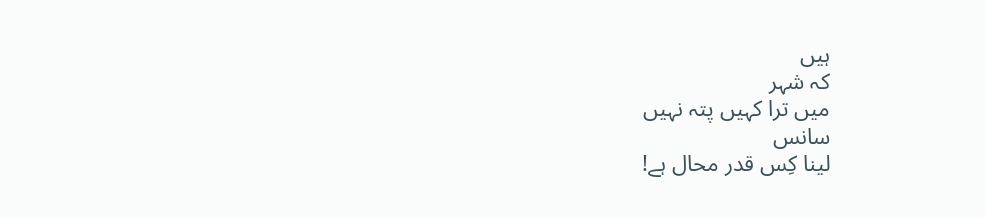ہیں
کہ شہر
میں ترا کہیں پتہ نہیں
سانس
لینا کِس قدر محال ہے!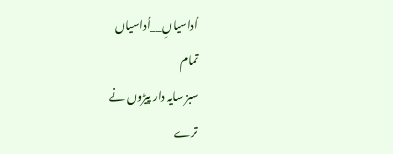اُداسیاںِ__اُداسیاں
تمام
سبز سایہ دار پیڑوں نے
ترے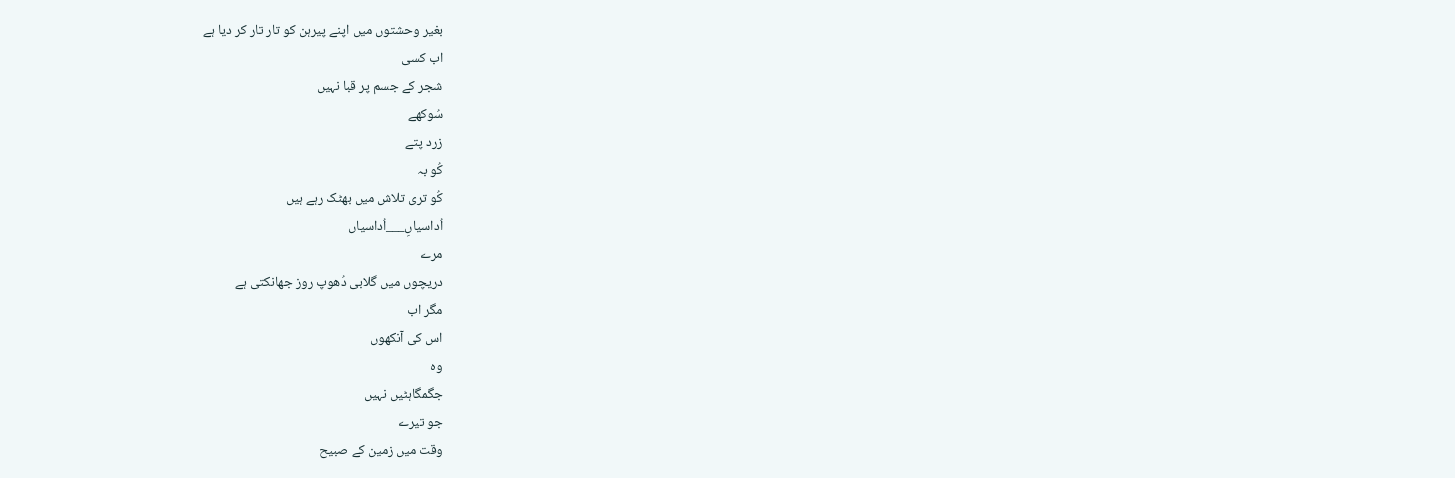بغیر وحشتوں میں اپنے پیرہن کو تار تار کر دیا ہے
اب کسی
شجر کے جسم پر قبا نہیں
سُوکھے
زرد پتے
کُو بہ
کُو تری تلاش میں بھٹک رہے ہیں
اُداسیاںِ___اُداسیاں
مرے
دریچوں میں گلابی دُھوپ روز جھانکتی ہے
مگر اب
اس کی آنکھوں
وہ
جگمگاہٹیں نہیں
جو تیرے
وقت میں زمین کے صبیح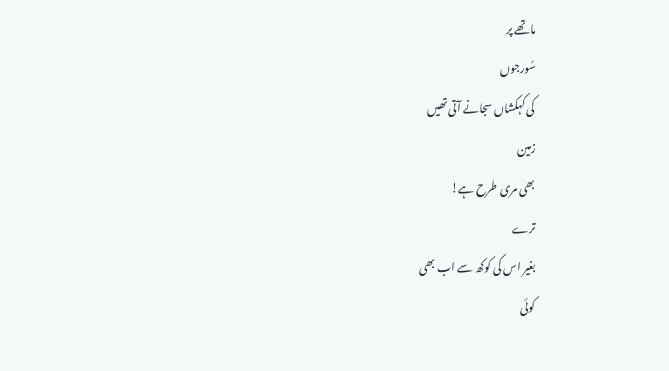ماتھے پر
سُورجوں
کی کہکشاں سجانے آتی تھیں
زمین
بھی مری طرح ہے!
ترے
بغیر اس کی کوکھ سے اب بھی
کوئی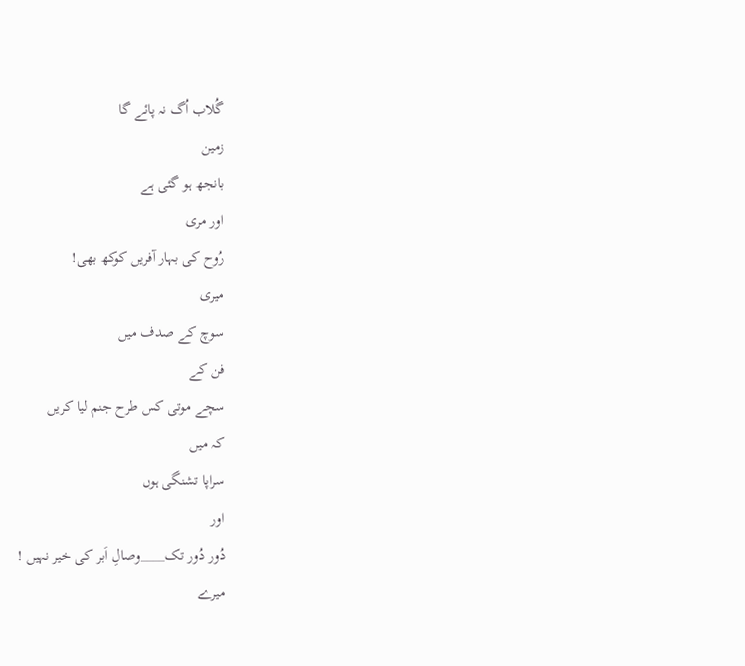گُلاب اُگ نہ پائے گا
زمین
بانجھ ہو گئی ہے
اور مری
رُوح کی بہار آفریں کوکھ بھی!
میری
سوچ کے صدف میں
فن کے
سچے موتی کس طرح جنم لیا کریں
کہ میں
سراپا تشنگی ہوں
اور
دُور دُور تک____وصالِ اَبر کی خیر نہیں !
میرے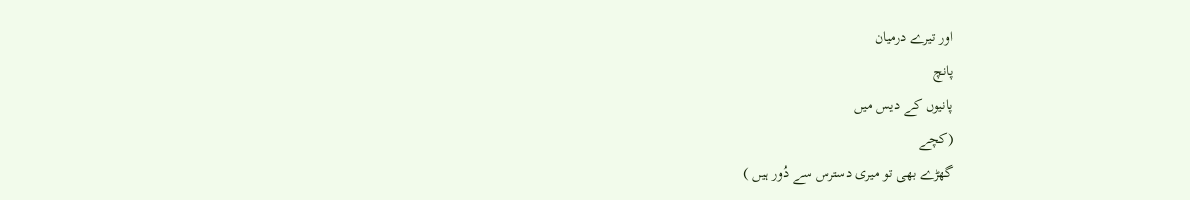اور تیرے درمیان
پانچ
پانیوں کے دیس میں
(کچے
گھڑے بھی تو میری دسترس سے دُور ہیں )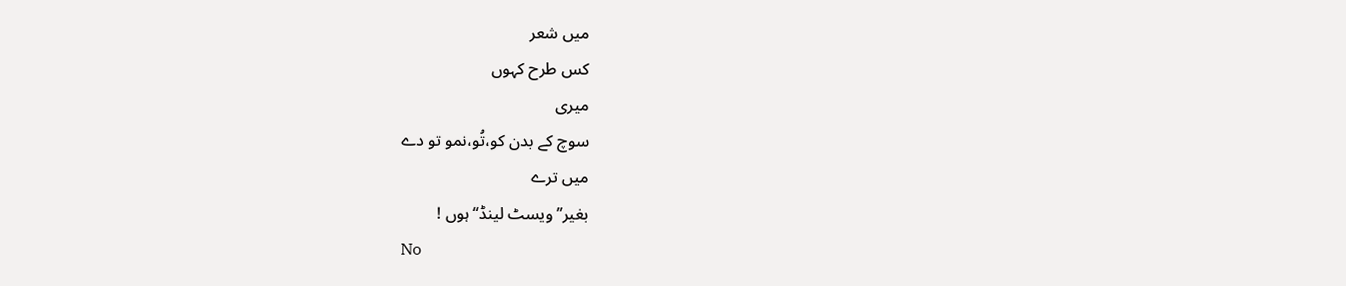میں شعر
کس طرح کہوں
میری
سوچ کے بدن کو،تُو،نمو تو دے
میں ترے
بغیر’’ویسٹ لینڈ‘‘ ہوں !
No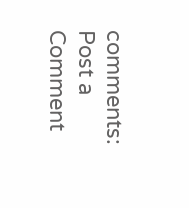comments:
Post a Comment